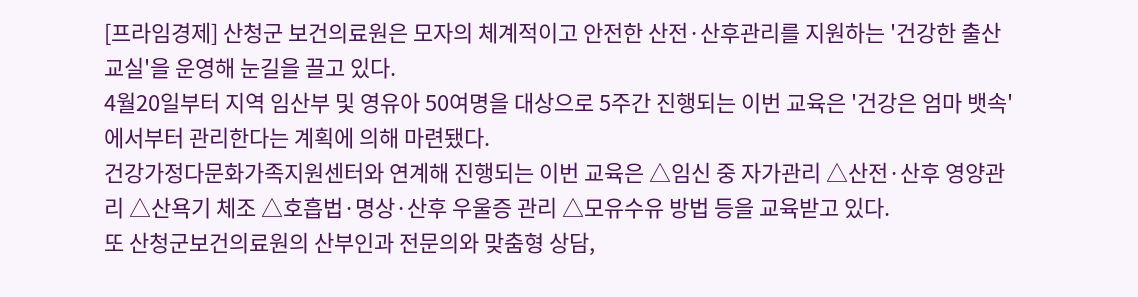[프라임경제] 산청군 보건의료원은 모자의 체계적이고 안전한 산전·산후관리를 지원하는 '건강한 출산교실'을 운영해 눈길을 끌고 있다.
4월20일부터 지역 임산부 및 영유아 50여명을 대상으로 5주간 진행되는 이번 교육은 '건강은 엄마 뱃속'에서부터 관리한다는 계획에 의해 마련됐다.
건강가정다문화가족지원센터와 연계해 진행되는 이번 교육은 △임신 중 자가관리 △산전·산후 영양관리 △산욕기 체조 △호흡법·명상·산후 우울증 관리 △모유수유 방법 등을 교육받고 있다.
또 산청군보건의료원의 산부인과 전문의와 맞춤형 상담,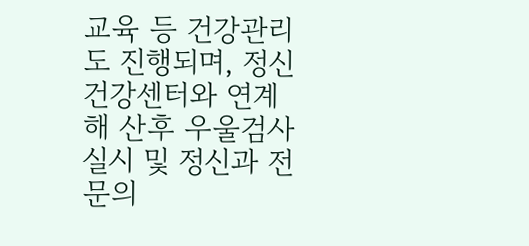교육 등 건강관리도 진행되며, 정신건강센터와 연계해 산후 우울검사 실시 및 정신과 전문의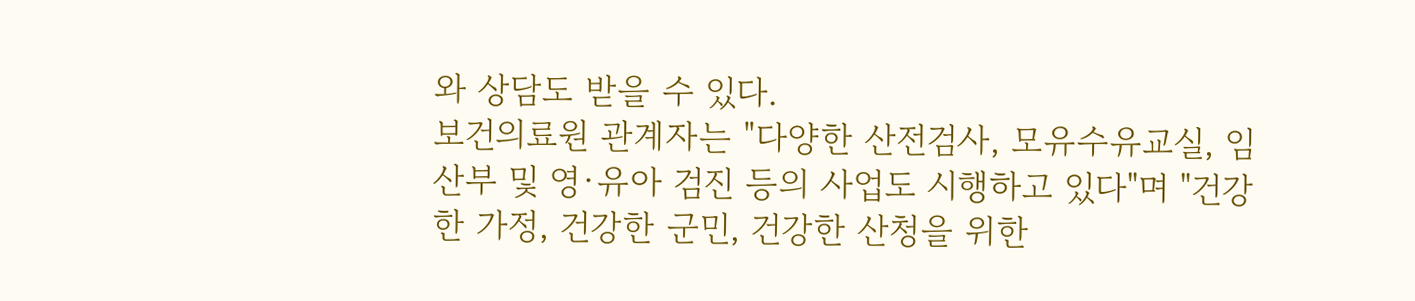와 상담도 받을 수 있다.
보건의료원 관계자는 "다양한 산전검사, 모유수유교실, 임산부 및 영·유아 검진 등의 사업도 시행하고 있다"며 "건강한 가정, 건강한 군민, 건강한 산청을 위한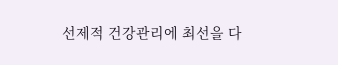선제적 건강관리에 최선을 다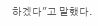하겠다"고 말했다.